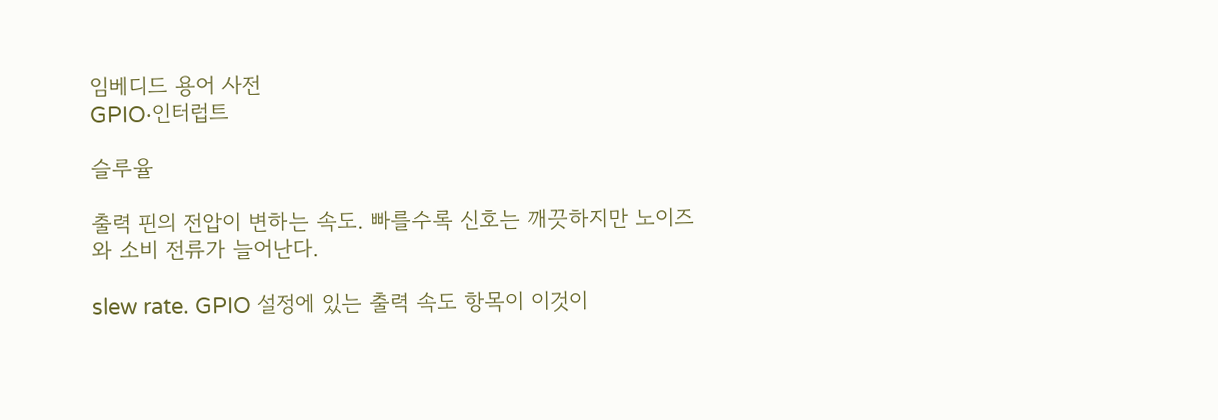임베디드 용어 사전
GPIO·인터럽트

슬루율

출력 핀의 전압이 변하는 속도. 빠를수록 신호는 깨끗하지만 노이즈와 소비 전류가 늘어난다.

slew rate. GPIO 설정에 있는 출력 속도 항목이 이것이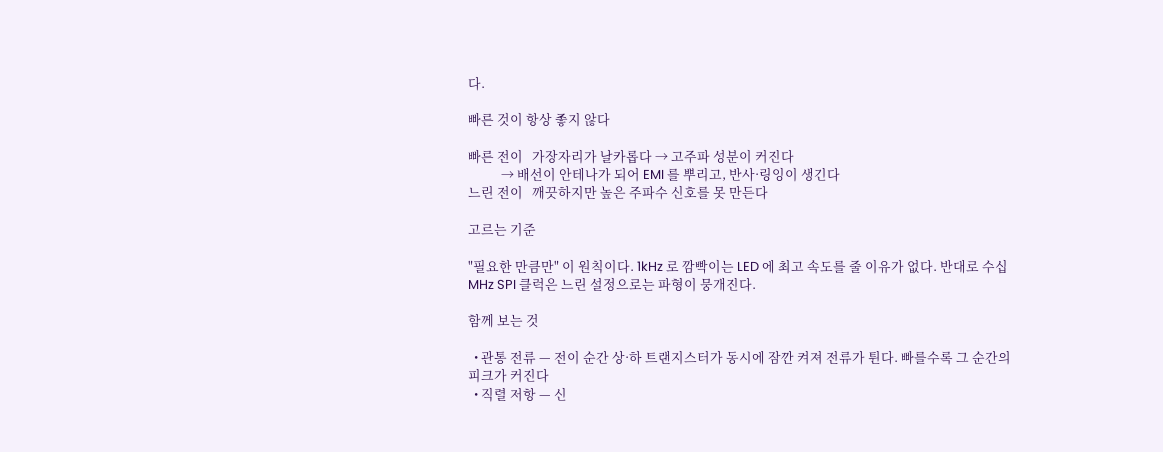다.

빠른 것이 항상 좋지 않다

빠른 전이   가장자리가 날카롭다 → 고주파 성분이 커진다
           → 배선이 안테나가 되어 EMI 를 뿌리고, 반사·링잉이 생긴다
느린 전이   깨끗하지만 높은 주파수 신호를 못 만든다

고르는 기준

"필요한 만큼만" 이 원칙이다. 1kHz 로 깜빡이는 LED 에 최고 속도를 줄 이유가 없다. 반대로 수십 MHz SPI 클럭은 느린 설정으로는 파형이 뭉개진다.

함께 보는 것

  • 관통 전류 — 전이 순간 상·하 트랜지스터가 동시에 잠깐 켜져 전류가 튄다. 빠를수록 그 순간의 피크가 커진다
  • 직렬 저항 — 신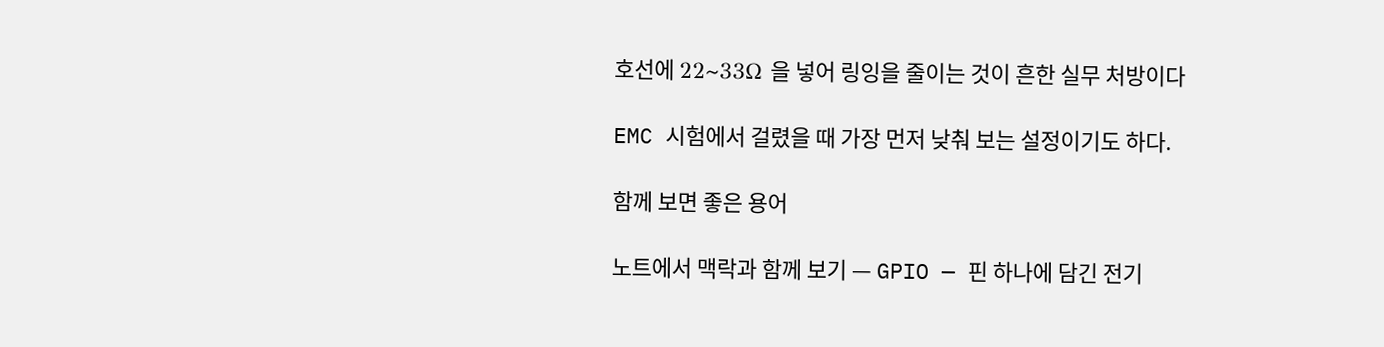호선에 22~33Ω 을 넣어 링잉을 줄이는 것이 흔한 실무 처방이다

EMC 시험에서 걸렸을 때 가장 먼저 낮춰 보는 설정이기도 하다.

함께 보면 좋은 용어

노트에서 맥락과 함께 보기 — GPIO — 핀 하나에 담긴 전기